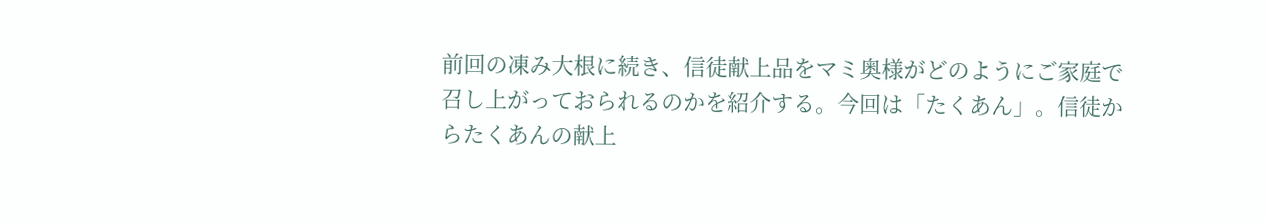前回の凍み大根に続き、信徒献上品をマミ奥様がどのようにご家庭で召し上がっておられるのかを紹介する。今回は「たくあん」。信徒からたくあんの献上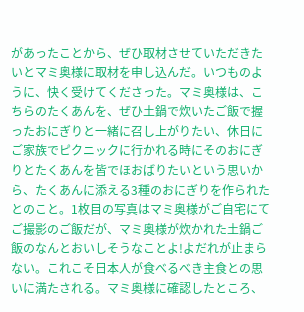があったことから、ぜひ取材させていただきたいとマミ奥様に取材を申し込んだ。いつものように、快く受けてくださった。マミ奥様は、こちらのたくあんを、ぜひ土鍋で炊いたご飯で握ったおにぎりと一緒に召し上がりたい、休日にご家族でピクニックに行かれる時にそのおにぎりとたくあんを皆でほおばりたいという思いから、たくあんに添える3種のおにぎりを作られたとのこと。1枚目の写真はマミ奥様がご自宅にてご撮影のご飯だが、マミ奥様が炊かれた土鍋ご飯のなんとおいしそうなことよ!よだれが止まらない。これこそ日本人が食べるべき主食との思いに満たされる。マミ奥様に確認したところ、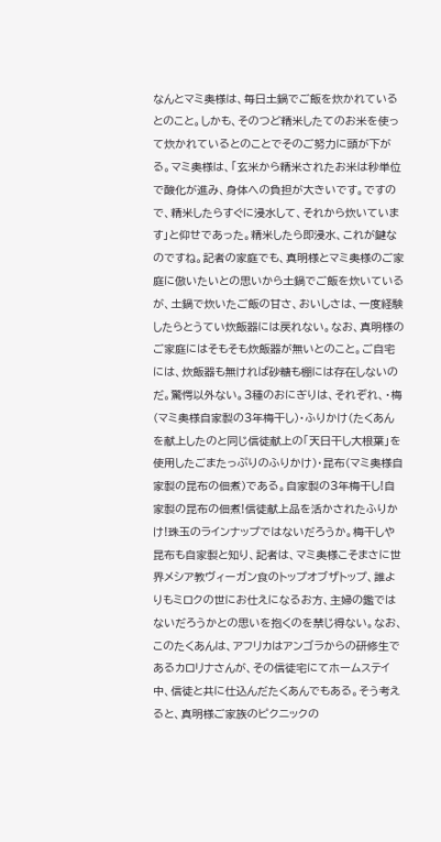なんとマミ奥様は、毎日土鍋でご飯を炊かれているとのこと。しかも、そのつど精米したてのお米を使って炊かれているとのことでそのご努力に頭が下がる。マミ奥様は、「玄米から精米されたお米は秒単位で酸化が進み、身体への負担が大きいです。ですので、精米したらすぐに浸水して、それから炊いています」と仰せであった。精米したら即浸水、これが鍵なのですね。記者の家庭でも、真明様とマミ奥様のご家庭に倣いたいとの思いから土鍋でご飯を炊いているが、土鍋で炊いたご飯の甘さ、おいしさは、一度経験したらとうてい炊飯器には戻れない。なお、真明様のご家庭にはそもそも炊飯器が無いとのこと。ご自宅には、炊飯器も無ければ砂糖も棚には存在しないのだ。驚愕以外ない。3種のおにぎりは、それぞれ、・梅(マミ奥様自家製の3年梅干し)・ふりかけ(たくあんを献上したのと同じ信徒献上の「天日干し大根葉」を使用したごまたっぷりのふりかけ)・昆布(マミ奥様自家製の昆布の佃煮)である。自家製の3年梅干し!自家製の昆布の佃煮!信徒献上品を活かされたふりかけ!珠玉のラインナップではないだろうか。梅干しや昆布も自家製と知り、記者は、マミ奥様こそまさに世界メシア教ヴィーガン食のトップオブザトップ、誰よりもミロクの世にお仕えになるお方、主婦の鑑ではないだろうかとの思いを抱くのを禁じ得ない。なお、このたくあんは、アフリカはアンゴラからの研修生であるカロリナさんが、その信徒宅にてホームステイ中、信徒と共に仕込んだたくあんでもある。そう考えると、真明様ご家族のピクニックの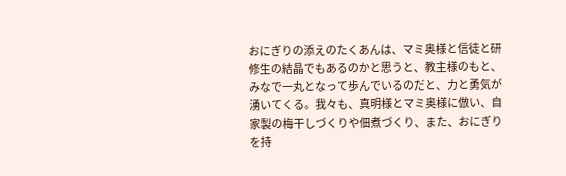おにぎりの添えのたくあんは、マミ奥様と信徒と研修生の結晶でもあるのかと思うと、教主様のもと、みなで一丸となって歩んでいるのだと、力と勇気が湧いてくる。我々も、真明様とマミ奥様に倣い、自家製の梅干しづくりや佃煮づくり、また、おにぎりを持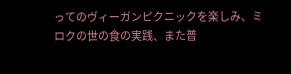ってのヴィーガンピクニックを楽しみ、ミロクの世の食の実践、また普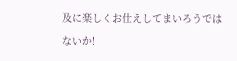及に楽しくお仕えしてまいろうではないか!